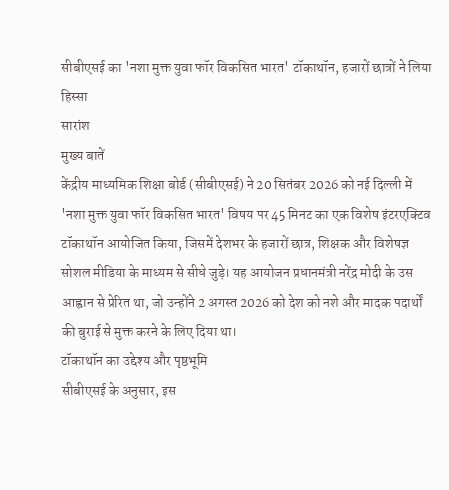सीबीएसई का 'नशा मुक्त युवा फॉर विकसित भारत' टॉकाथॉन, हजारों छात्रों ने लिया हिस्सा
सारांश
मुख्य बातें
केंद्रीय माध्यमिक शिक्षा बोर्ड (सीबीएसई) ने 20 सितंबर 2026 को नई दिल्ली में 'नशा मुक्त युवा फॉर विकसित भारत' विषय पर 45 मिनट का एक विशेष इंटरएक्टिव टॉकाथॉन आयोजित किया, जिसमें देशभर के हजारों छात्र, शिक्षक और विशेषज्ञ सोशल मीडिया के माध्यम से सीधे जुड़े। यह आयोजन प्रधानमंत्री नरेंद्र मोदी के उस आह्वान से प्रेरित था, जो उन्होंने 2 अगस्त 2026 को देश को नशे और मादक पदार्थों की बुराई से मुक्त करने के लिए दिया था।
टॉकाथॉन का उद्देश्य और पृष्ठभूमि
सीबीएसई के अनुसार, इस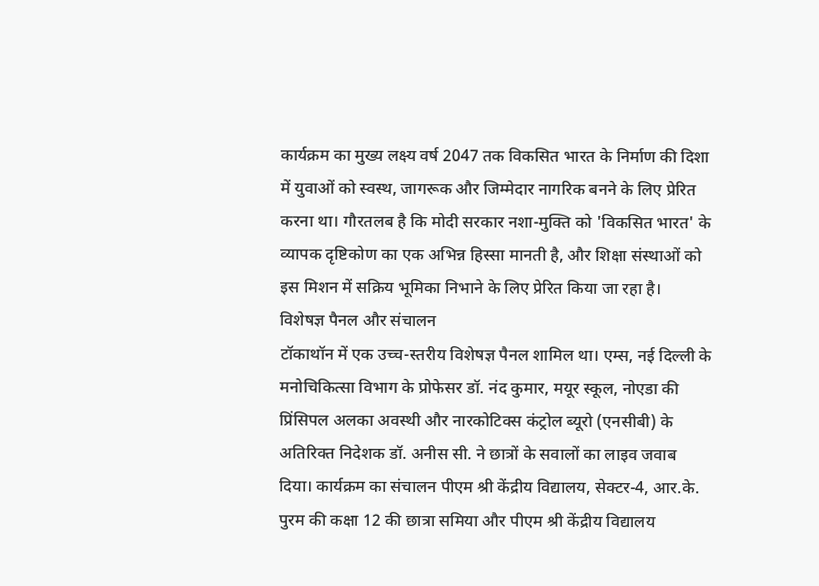कार्यक्रम का मुख्य लक्ष्य वर्ष 2047 तक विकसित भारत के निर्माण की दिशा में युवाओं को स्वस्थ, जागरूक और जिम्मेदार नागरिक बनने के लिए प्रेरित करना था। गौरतलब है कि मोदी सरकार नशा-मुक्ति को 'विकसित भारत' के व्यापक दृष्टिकोण का एक अभिन्न हिस्सा मानती है, और शिक्षा संस्थाओं को इस मिशन में सक्रिय भूमिका निभाने के लिए प्रेरित किया जा रहा है।
विशेषज्ञ पैनल और संचालन
टॉकाथॉन में एक उच्च-स्तरीय विशेषज्ञ पैनल शामिल था। एम्स, नई दिल्ली के मनोचिकित्सा विभाग के प्रोफेसर डॉ. नंद कुमार, मयूर स्कूल, नोएडा की प्रिंसिपल अलका अवस्थी और नारकोटिक्स कंट्रोल ब्यूरो (एनसीबी) के अतिरिक्त निदेशक डॉ. अनीस सी. ने छात्रों के सवालों का लाइव जवाब दिया। कार्यक्रम का संचालन पीएम श्री केंद्रीय विद्यालय, सेक्टर-4, आर.के. पुरम की कक्षा 12 की छात्रा समिया और पीएम श्री केंद्रीय विद्यालय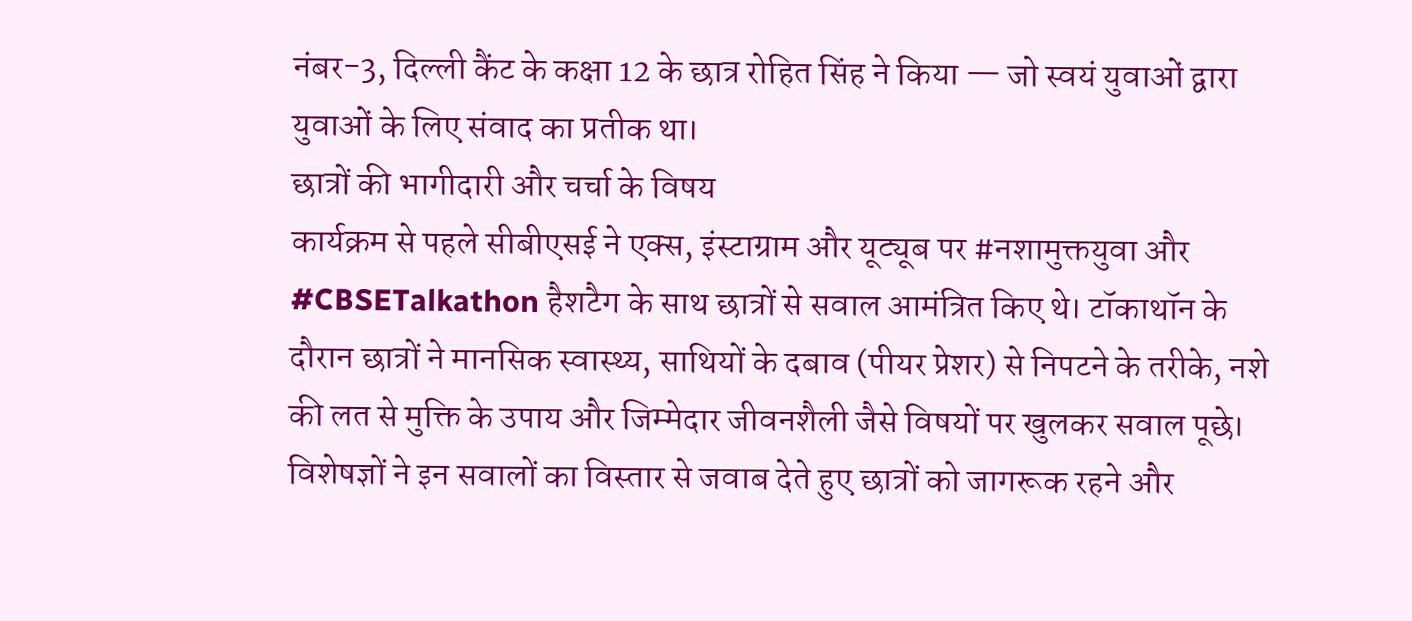नंबर-3, दिल्ली कैंट के कक्षा 12 के छात्र रोहित सिंह ने किया — जो स्वयं युवाओं द्वारा युवाओं के लिए संवाद का प्रतीक था।
छात्रों की भागीदारी और चर्चा के विषय
कार्यक्रम से पहले सीबीएसई ने एक्स, इंस्टाग्राम और यूट्यूब पर #नशामुक्तयुवा और #CBSETalkathon हैशटैग के साथ छात्रों से सवाल आमंत्रित किए थे। टॉकाथॉन के दौरान छात्रों ने मानसिक स्वास्थ्य, साथियों के दबाव (पीयर प्रेशर) से निपटने के तरीके, नशे की लत से मुक्ति के उपाय और जिम्मेदार जीवनशैली जैसे विषयों पर खुलकर सवाल पूछे। विशेषज्ञों ने इन सवालों का विस्तार से जवाब देते हुए छात्रों को जागरूक रहने और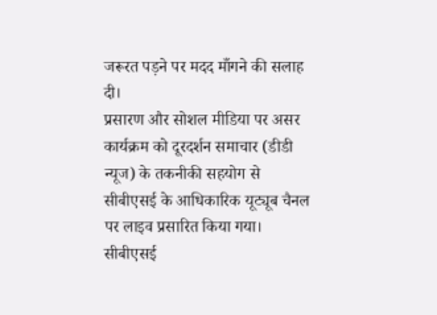जरूरत पड़ने पर मदद माँगने की सलाह दी।
प्रसारण और सोशल मीडिया पर असर
कार्यक्रम को दूरदर्शन समाचार (डीडी न्यूज) के तकनीकी सहयोग से सीबीएसई के आधिकारिक यूट्यूब चैनल पर लाइव प्रसारित किया गया। सीबीएसई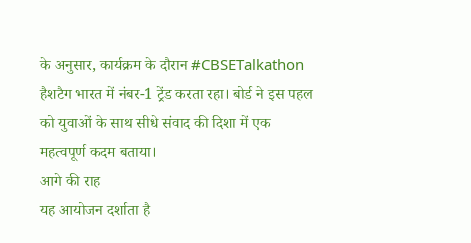के अनुसार, कार्यक्रम के दौरान #CBSETalkathon हैशटैग भारत में नंबर-1 ट्रेंड करता रहा। बोर्ड ने इस पहल को युवाओं के साथ सीधे संवाद की दिशा में एक महत्वपूर्ण कदम बताया।
आगे की राह
यह आयोजन दर्शाता है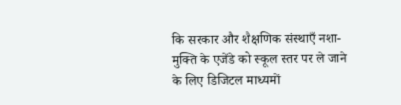कि सरकार और शैक्षणिक संस्थाएँ नशा-मुक्ति के एजेंडे को स्कूल स्तर पर ले जाने के लिए डिजिटल माध्यमों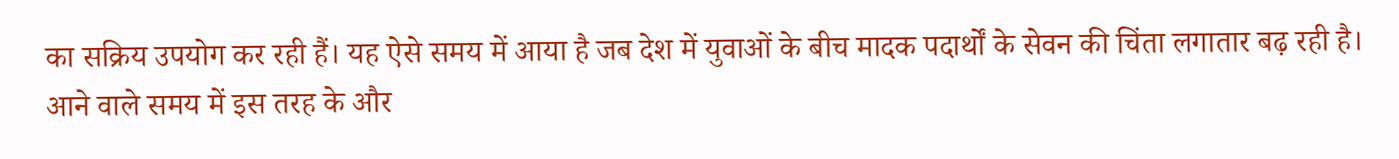का सक्रिय उपयोग कर रही हैं। यह ऐसे समय में आया है जब देश में युवाओं के बीच मादक पदार्थों के सेवन की चिंता लगातार बढ़ रही है। आने वाले समय में इस तरह के और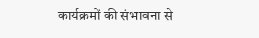कार्यक्रमों की संभावना से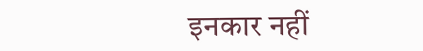इनकार नहीं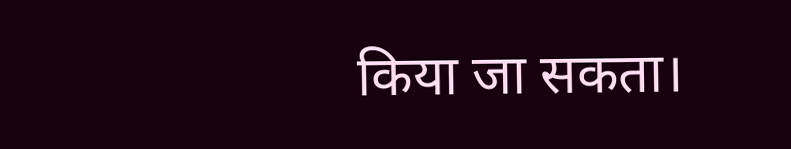किया जा सकता।